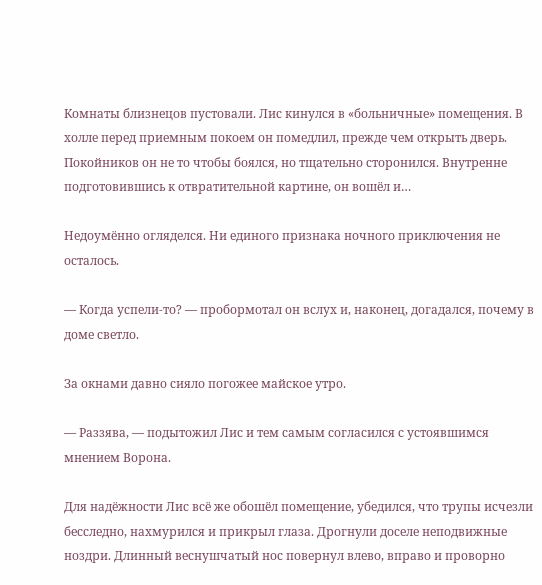Комнаты близнецов пустовали. Лис кинулся в «больничные» помещения. В холле перед приемным покоем он помедлил, прежде чем открыть дверь. Покойников он не то чтобы боялся, но тщательно сторонился. Внутренне подготовившись к отвратительной картине, он вошёл и…

Недоумённо огляделся. Ни единого признака ночного приключения не осталось.

— Когда успели-то? — пробормотал он вслух и, наконец, догадался, почему в доме светло.

За окнами давно сияло погожее майское утро.

— Раззява, — подытожил Лис и тем самым согласился с устоявшимся мнением Ворона.

Для надёжности Лис всё же обошёл помещение, убедился, что трупы исчезли бесследно, нахмурился и прикрыл глаза. Дрогнули доселе неподвижные ноздри. Длинный веснушчатый нос повернул влево, вправо и проворно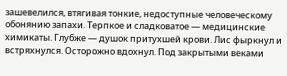зашевелился, втягивая тонкие, недоступные человеческому обонянию запахи. Терпкое и сладковатое — медицинские химикаты. Глубже — душок притухшей крови. Лис фыркнул и встряхнулся. Осторожно вдохнул. Под закрытыми веками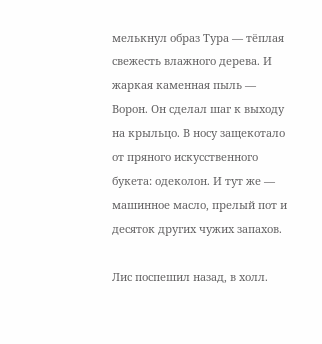мелькнул образ Тура — тёплая свежесть влажного дерева. И жаркая каменная пыль — Ворон. Он сделал шаг к выходу на крыльцо. В носу защекотало от пряного искусственного букета: одеколон. И тут же — машинное масло, прелый пот и десяток других чужих запахов.

Лис поспешил назад, в холл.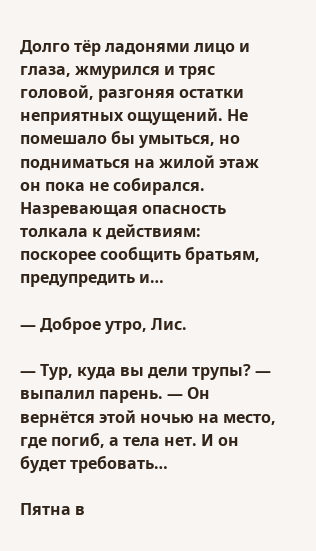Долго тёр ладонями лицо и глаза, жмурился и тряс головой, разгоняя остатки неприятных ощущений. Не помешало бы умыться, но подниматься на жилой этаж он пока не собирался. Назревающая опасность толкала к действиям: поскорее сообщить братьям, предупредить и…

— Доброе утро, Лис.

— Тур, куда вы дели трупы? — выпалил парень. — Он вернётся этой ночью на место, где погиб, а тела нет. И он будет требовать…

Пятна в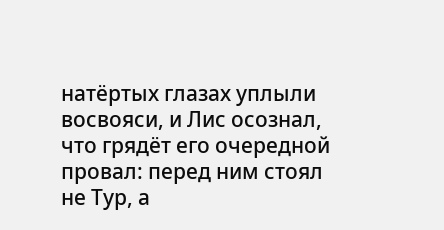натёртых глазах уплыли восвояси, и Лис осознал, что грядёт его очередной провал: перед ним стоял не Тур, а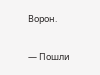Ворон.

— Пошли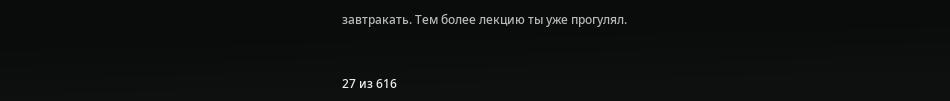завтракать. Тем более лекцию ты уже прогулял.



27 из 616